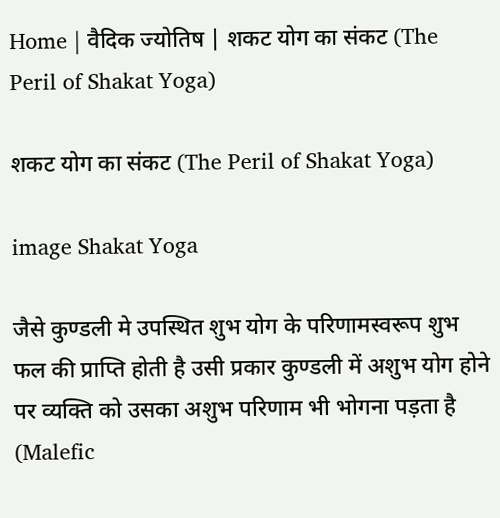Home | वैदिक ज्योतिष | शकट योग का संकट (The Peril of Shakat Yoga)

शकट योग का संकट (The Peril of Shakat Yoga)

image Shakat Yoga

जैसे कुण्डली मे उपस्थित शुभ योग के परिणामस्वरूप शुभ फल की प्राप्ति होती है उसी प्रकार कुण्डली में अशुभ योग होने पर व्यक्ति को उसका अशुभ परिणाम भी भोगना पड़ता है (Malefic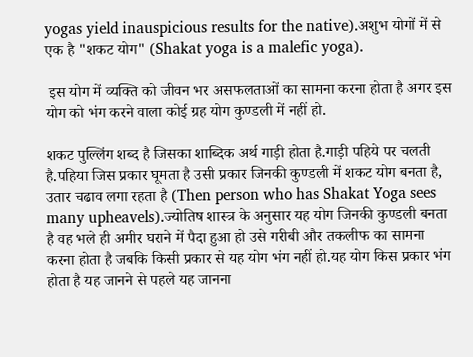yogas yield inauspicious results for the native).अशुभ योगों में से एक है "शकट योग" (Shakat yoga is a malefic yoga).

 इस योग में व्यक्ति को जीवन भर असफलताओं का सामना करना होता है अगर इस योग को भंग करने वाला कोई ग्रह योग कुण्डली में नहीं हो.

शकट पुल्लिंग शब्द है जिसका शाब्दिक अर्थ गाड़ी होता है.गाड़ी पहिये पर चलती है.पहिया जिस प्रकार घूमता है उसी प्रकार जिनकी कुण्डली में शकट योग बनता है, उतार चढाव लगा रहता है (Then person who has Shakat Yoga sees many upheavels).ज्योतिष शास्त्र के अनुसार यह योग जिनकी कुण्डली बनता है वह भले ही अमीर घराने में पैदा हुआ हो उसे गरीबी और तकलीफ का सामना करना होता है जबकि किसी प्रकार से यह योग भंग नहीं हो.यह योग किस प्रकार भंग होता है यह जानने से पहले यह जानना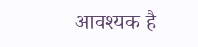आवश्यक है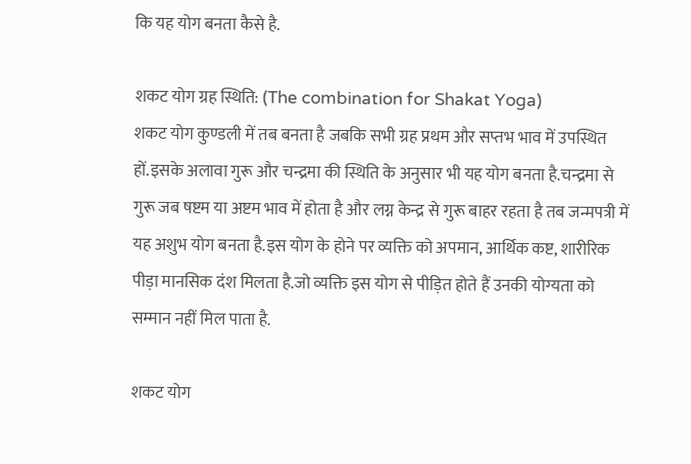कि यह योग बनता कैसे है.

शकट योग ग्रह स्थिति: (The combination for Shakat Yoga)
शकट योग कुण्डली में तब बनता है जबकि सभी ग्रह प्रथम और सप्तभ भाव में उपस्थित हों.इसके अलावा गुरू और चन्द्रमा की स्थिति के अनुसार भी यह योग बनता है.चन्द्रमा से गुरू जब षष्टम या अष्टम भाव में होता है और लग्न केन्द्र से गुरू बाहर रहता है तब जन्मपत्री में यह अशुभ योग बनता है.इस योग के होने पर व्यक्ति को अपमान, आर्थिक कष्ट, शारीरिक पीड़ा मानसिक दंश मिलता है.जो व्यक्ति इस योग से पीड़ित होते हैं उनकी योग्यता को सम्मान नहीं मिल पाता है.

शकट योग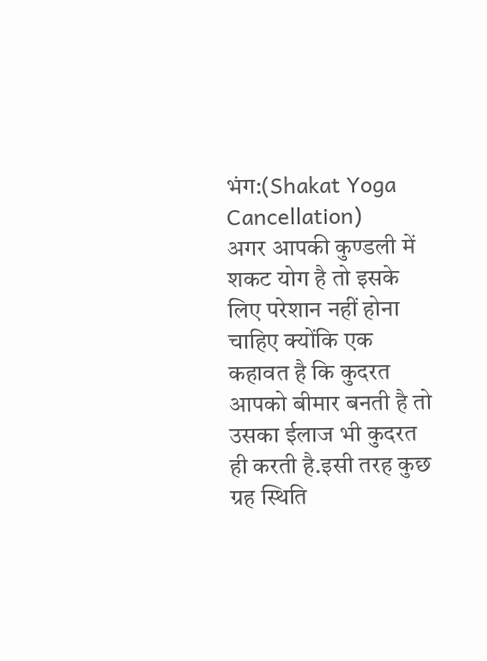भंग:(Shakat Yoga Cancellation)
अगर आपकी कुण्डली में शकट योग है तो इसके लिए परेशान नहीं होना चाहिए क्योंकि एक कहावत है कि कुदरत आपको बीमार बनती है तो उसका ईलाज भी कुदरत ही करती है.इसी तरह कुछ ग्रह स्थिति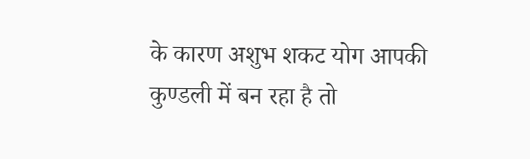के कारण अशुभ शकट योग आपकी कुण्डली में बन रहा है तो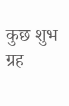कुछ शुभ ग्रह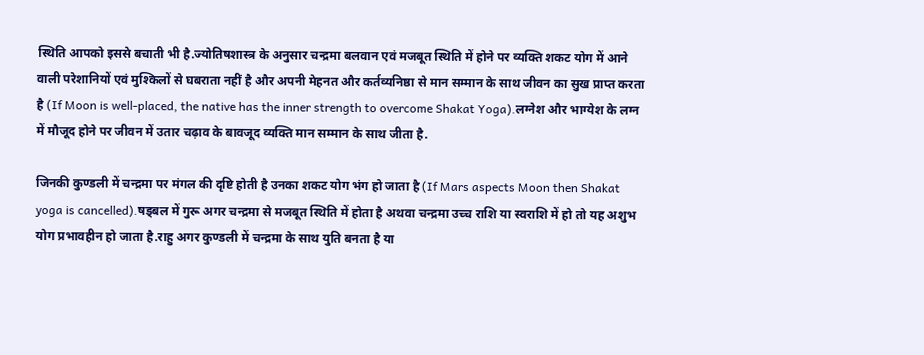स्थिति आपको इससे बचाती भी है.ज्योतिषशास्त्र के अनुसार चन्द्रमा बलवान एवं मजबूत स्थिति में होने पर व्यक्ति शकट योग में आने वाली परेशानियों एवं मुश्किलों से घबराता नहीं है और अपनी मेहनत और कर्तव्यनिष्ठा से मान सम्मान के साथ जीवन का सुख प्राप्त करता है (If Moon is well-placed, the native has the inner strength to overcome Shakat Yoga).लग्नेश और भाग्येश के लग्न में मौजूद होने पर जीवन में उतार चढ़ाव के बावजूद व्यक्ति मान सम्मान के साथ जीता है.

जिनकी कुण्डली में चन्द्रमा पर मंगल की दृष्टि होती है उनका शकट योग भंग हो जाता है (If Mars aspects Moon then Shakat yoga is cancelled).षड्बल में गुरू अगर चन्द्रमा से मजबूत स्थिति में होता है अथवा चन्द्रमा उच्च राशि या स्वराशि में हो तो यह अशुभ योग प्रभावहीन हो जाता है.राहु अगर कुण्डली में चन्द्रमा के साथ युति बनता है या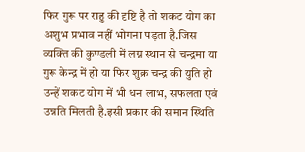फिर गुरू पर राहु की दृष्टि है तो शकट योग का अशुभ प्रभाव नहीं भोगना पड़ता है.जिस व्यक्ति की कुण्डली में लग्न स्थान से चन्द्रमा या गुरू केन्द्र में हो या फिर शुक्र चन्द्र की युति हो उन्हें शकट योग में भी धन लाभ, सफलता एवं उन्नति मिलती है.इसी प्रकार की समान स्थिति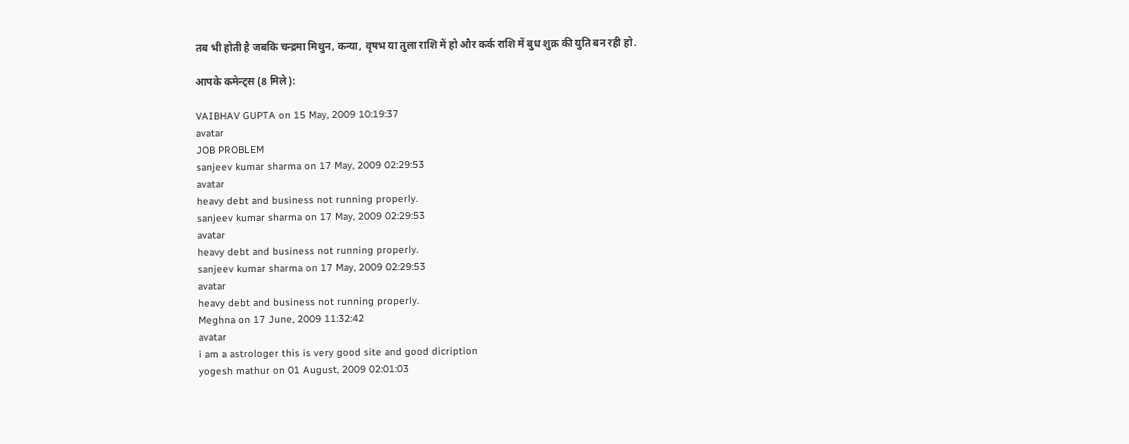तब भी होती है जबकि चन्द्रमा मिथुन, कन्या, वृषभ या तुला राशि में हो और कर्क राशि में बुध शुक्र की युति बन रही हो.

आपके कमेन्ट्स (8 मिले):

VAIBHAV GUPTA on 15 May, 2009 10:19:37
avatar
JOB PROBLEM
sanjeev kumar sharma on 17 May, 2009 02:29:53
avatar
heavy debt and business not running properly.
sanjeev kumar sharma on 17 May, 2009 02:29:53
avatar
heavy debt and business not running properly.
sanjeev kumar sharma on 17 May, 2009 02:29:53
avatar
heavy debt and business not running properly.
Meghna on 17 June, 2009 11:32:42
avatar
i am a astrologer this is very good site and good dicription
yogesh mathur on 01 August, 2009 02:01:03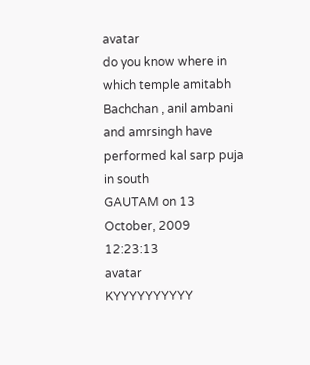avatar
do you know where in which temple amitabh Bachchan , anil ambani and amrsingh have performed kal sarp puja in south
GAUTAM on 13 October, 2009 12:23:13
avatar
KYYYYYYYYYY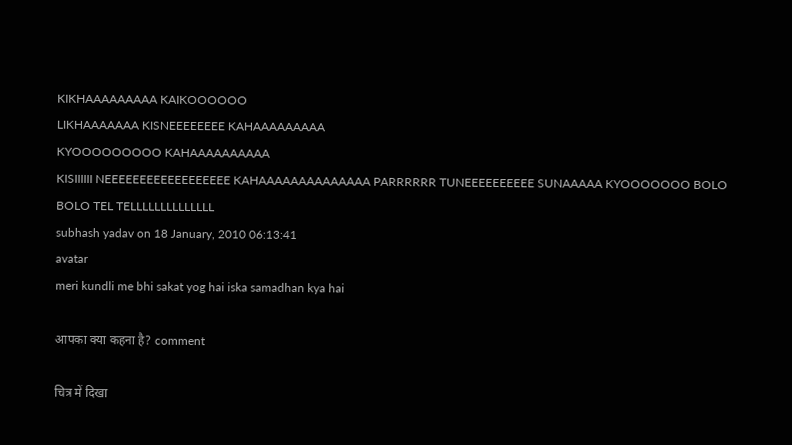KIKHAAAAAAAAA KAIKOOOOOO
LIKHAAAAAAA KISNEEEEEEEE KAHAAAAAAAAA
KYOOOOOOOOO KAHAAAAAAAAAA
KISIIIIII NEEEEEEEEEEEEEEEEEE KAHAAAAAAAAAAAAAA PARRRRRR TUNEEEEEEEEEE SUNAAAAA KYOOOOOOO BOLO BOLO TEL TELLLLLLLLLLLLLL
subhash yadav on 18 January, 2010 06:13:41
avatar
meri kundli me bhi sakat yog hai iska samadhan kya hai

आपका क्या कहना है? comment

चित्र में दिखा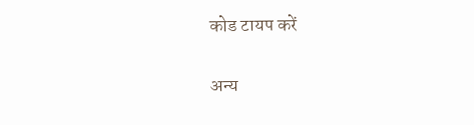कोड टायप करें

अन्य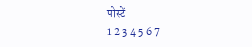पोस्टें
1 2 3 4 5 6 7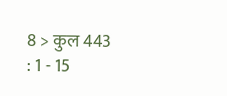8 > कुल 443 : 1 - 15